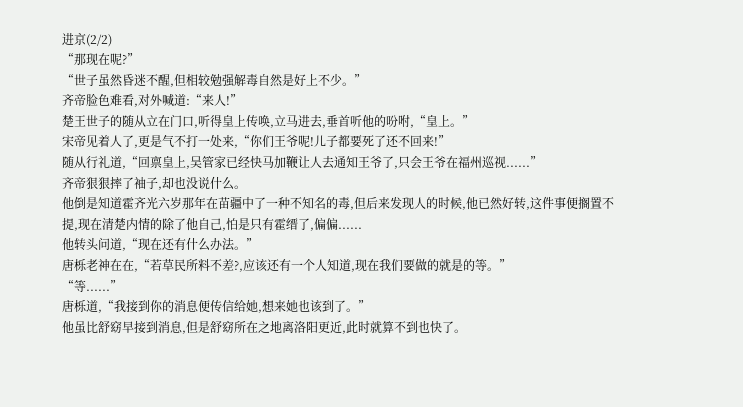进京(2/2)
“那现在呢?”
“世子虽然昏迷不醒,但相较勉强解毒自然是好上不少。”
齐帝脸色难看,对外喊道:“来人!”
楚王世子的随从立在门口,听得皇上传唤,立马进去,垂首听他的吩咐,“皇上。”
宋帝见着人了,更是气不打一处来,“你们王爷呢!儿子都要死了还不回来!”
随从行礼道,“回禀皇上,吴管家已经快马加鞭让人去通知王爷了,只会王爷在福州巡视......”
齐帝狠狠摔了袖子,却也没说什么。
他倒是知道霍齐光六岁那年在苗疆中了一种不知名的毒,但后来发现人的时候,他已然好转,这件事便搁置不提,现在清楚内情的除了他自己,怕是只有霍缙了,偏偏......
他转头问道,“现在还有什么办法。”
唐栎老神在在,“若草民所料不差?,应该还有一个人知道,现在我们要做的就是的等。”
“等......”
唐栎道,“我接到你的消息便传信给她,想来她也该到了。”
他虽比舒窈早接到消息,但是舒窈所在之地离洛阳更近,此时就算不到也快了。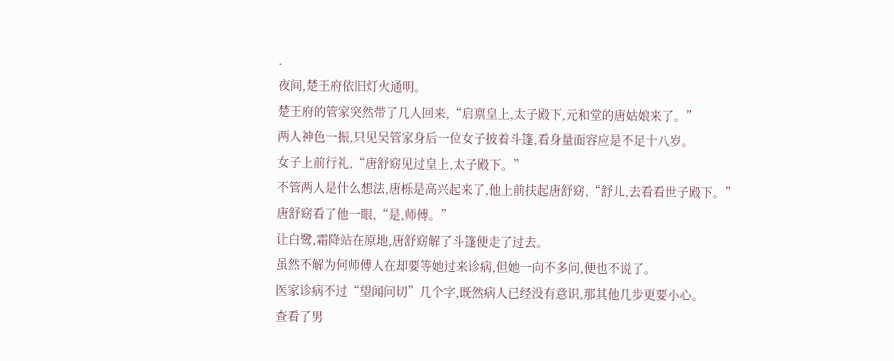.
夜间,楚王府依旧灯火通明。
楚王府的管家突然带了几人回来,“启禀皇上,太子殿下,元和堂的唐姑娘来了。”
两人神色一振,只见吴管家身后一位女子披着斗篷,看身量面容应是不足十八岁。
女子上前行礼,“唐舒窈见过皇上,太子殿下。”
不管两人是什么想法,唐栎是高兴起来了,他上前扶起唐舒窈,“舒儿,去看看世子殿下。”
唐舒窈看了他一眼,“是,师傅。”
让白鹭,霜降站在原地,唐舒窈解了斗篷便走了过去。
虽然不解为何师傅人在却要等她过来诊病,但她一向不多问,便也不说了。
医家诊病不过“望闻问切”几个字,既然病人已经没有意识,那其他几步更要小心。
查看了男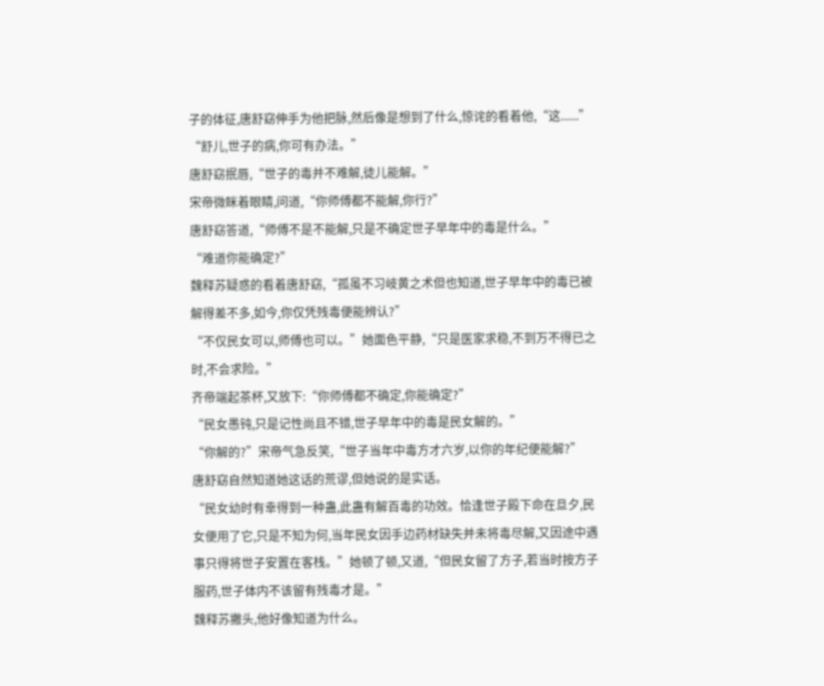子的体征,唐舒窈伸手为他把脉,然后像是想到了什么,惊诧的看着他,“这......”
“舒儿,世子的病,你可有办法。”
唐舒窈抿唇,“世子的毒并不难解,徒儿能解。”
宋帝微眯着眼睛,问道,“你师傅都不能解,你行?”
唐舒窈答道,“师傅不是不能解,只是不确定世子早年中的毒是什么。”
“难道你能确定?”
魏释苏疑惑的看着唐舒窈,“孤虽不习岐黄之术但也知道,世子早年中的毒已被解得差不多,如今,你仅凭残毒便能辨认?”
“不仅民女可以,师傅也可以。”她面色平静,“只是医家求稳,不到万不得已之时,不会求险。”
齐帝端起茶杯,又放下:“你师傅都不确定,你能确定?”
“民女愚钝,只是记性尚且不错,世子早年中的毒是民女解的。”
“你解的?”宋帝气急反笑,“世子当年中毒方才六岁,以你的年纪便能解?”
唐舒窈自然知道她这话的荒谬,但她说的是实话。
“民女幼时有幸得到一种蛊,此蛊有解百毒的功效。恰逢世子殿下命在旦夕,民女便用了它,只是不知为何,当年民女因手边药材缺失并未将毒尽解,又因途中遇事只得将世子安置在客栈。”她顿了顿,又道,“但民女留了方子,若当时按方子服药,世子体内不该留有残毒才是。”
魏释苏撇头,他好像知道为什么。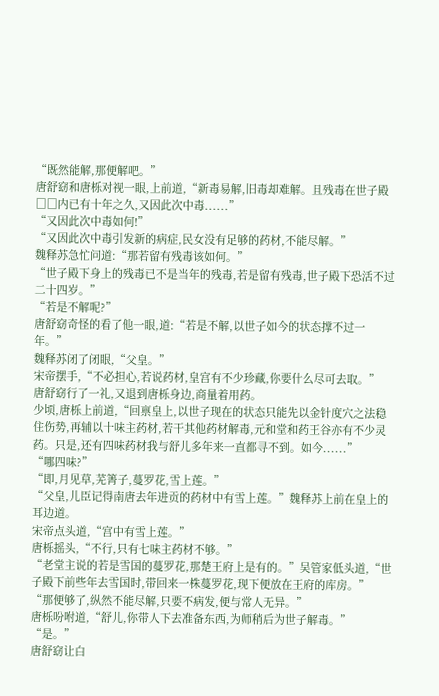“既然能解,那便解吧。”
唐舒窈和唐栎对视一眼,上前道,“新毒易解,旧毒却难解。且残毒在世子殿□□内已有十年之久,又因此次中毒......”
“又因此次中毒如何!”
“又因此次中毒引发新的病症,民女没有足够的药材,不能尽解。”
魏释苏急忙问道:“那若留有残毒该如何。”
“世子殿下身上的残毒已不是当年的残毒,若是留有残毒,世子殿下恐活不过二十四岁。”
“若是不解呢?”
唐舒窈奇怪的看了他一眼,道:“若是不解,以世子如今的状态撑不过一年。”
魏释苏闭了闭眼,“父皇。”
宋帝摆手,“不必担心,若说药材,皇宫有不少珍藏,你要什么尽可去取。”
唐舒窈行了一礼,又退到唐栎身边,商量着用药。
少顷,唐栎上前道,“回禀皇上,以世子现在的状态只能先以金针度穴之法稳住伤势,再辅以十味主药材,若干其他药材解毒,元和堂和药王谷亦有不少灵药。只是,还有四味药材我与舒儿多年来一直都寻不到。如今......”
“哪四味?”
“即,月见草,芜箐子,蔓罗花,雪上莲。”
“父皇,儿臣记得南唐去年进贡的药材中有雪上莲。”魏释苏上前在皇上的耳边道。
宋帝点头道,“宫中有雪上莲。”
唐栎摇头,“不行,只有七味主药材不够。”
“老堂主说的若是雪国的蔓罗花,那楚王府上是有的。”吴管家低头道,“世子殿下前些年去雪国时,带回来一株蔓罗花,现下便放在王府的库房。”
“那便够了,纵然不能尽解,只要不病发,便与常人无异。”
唐栎吩咐道,“舒儿,你带人下去准备东西,为师稍后为世子解毒。”
“是。”
唐舒窈让白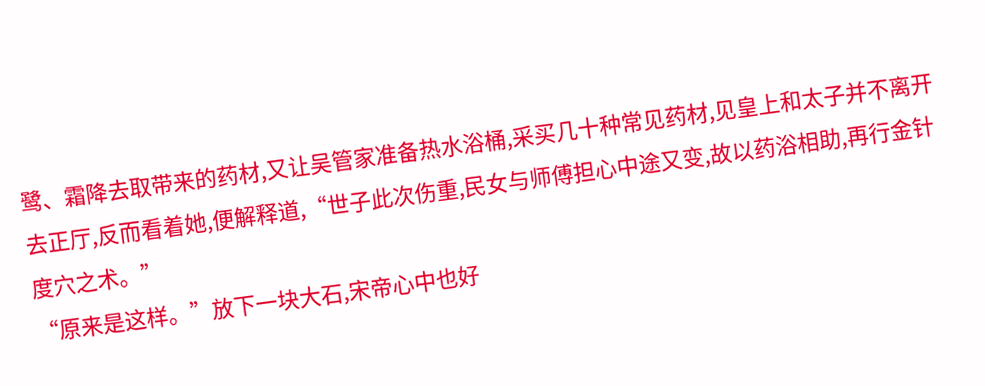鹭、霜降去取带来的药材,又让吴管家准备热水浴桶,采买几十种常见药材,见皇上和太子并不离开去正厅,反而看着她,便解释道,“世子此次伤重,民女与师傅担心中途又变,故以药浴相助,再行金针度穴之术。”
“原来是这样。”放下一块大石,宋帝心中也好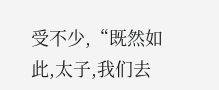受不少,“既然如此,太子,我们去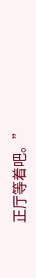正厅等着吧。”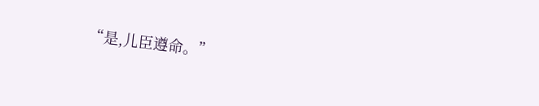“是,儿臣遵命。”